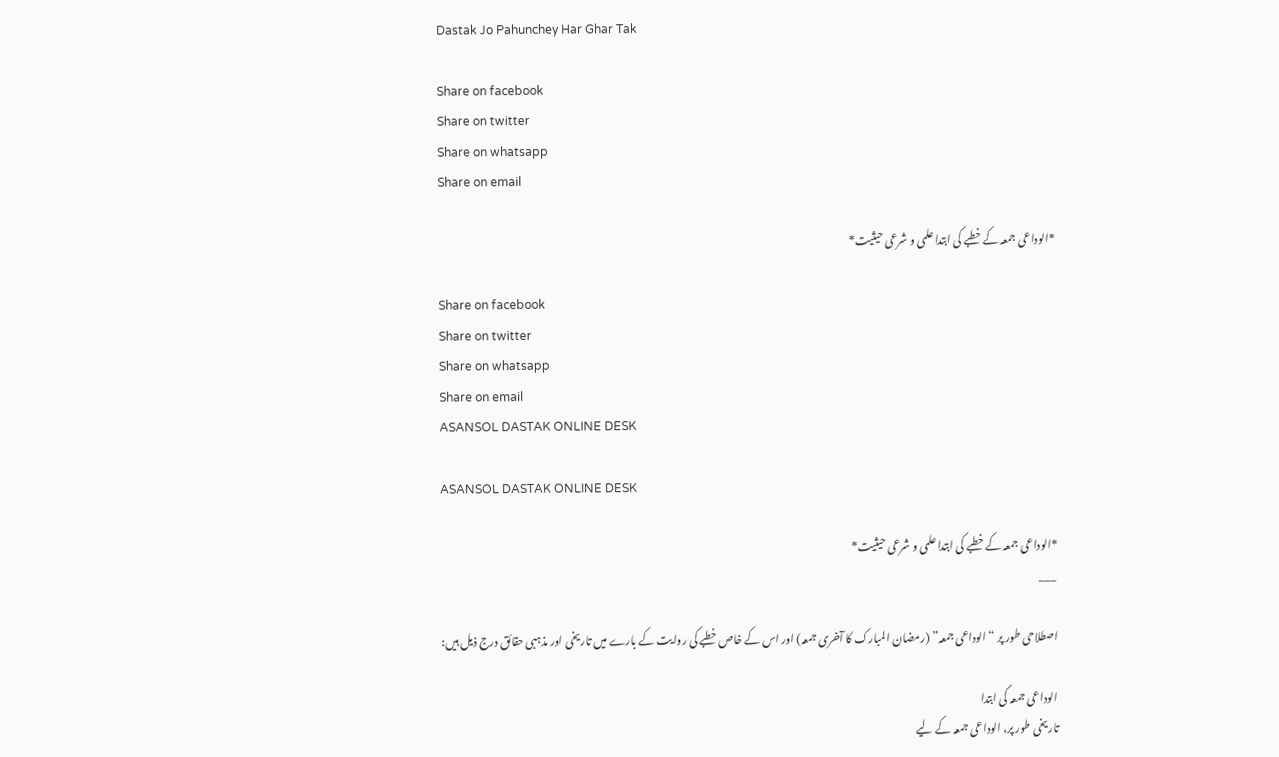Dastak Jo Pahunchey Har Ghar Tak

Share on facebook
Share on twitter
Share on whatsapp
Share on email

*الوداعی جمعہ کے خطبے کی ابتدا علمی و شرعی حیثیت*

Share on facebook
Share on twitter
Share on whatsapp
Share on email
ASANSOL DASTAK ONLINE DESK

ASANSOL DASTAK ONLINE DESK

*الوداعی جمعہ کے خطبے کی ابتدا علمی و شرعی حیثیت*
___

اصطلاحی طور پر “الوداعی جمعہ” (رمضان المبارک کا آخری جمعہ) اور اس کے خاص خطبے کی روایت کے بارے میں تاریخی اور مذہبی حقائق درج ذیل ہیں:

الوداعی جمعہ کی ابتدا
تاریخی طور پر، الوداعی جمعہ کے لیے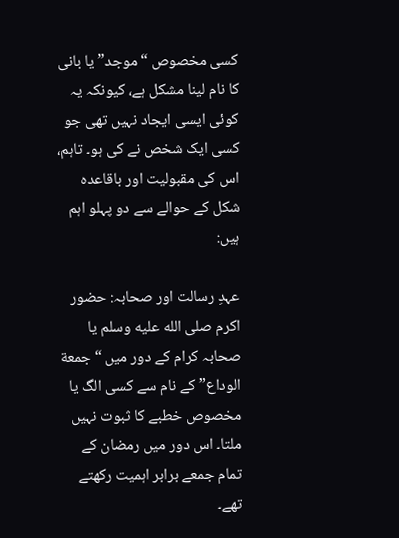کسی مخصوص “موجد” یا بانی کا نام لینا مشکل ہے، کیونکہ یہ کوئی ایسی ایجاد نہیں تھی جو کسی ایک شخص نے کی ہو۔ تاہم، اس کی مقبولیت اور باقاعدہ شکل کے حوالے سے دو پہلو اہم ہیں:

عہدِ رسالت اور صحابہ: حضور اکرم صلى الله عليه وسلم یا صحابہ کرام کے دور میں “جمعة الوداع” کے نام سے کسی الگ یا مخصوص خطبے کا ثبوت نہیں ملتا۔ اس دور میں رمضان کے تمام جمعے برابر اہمیت رکھتے تھے۔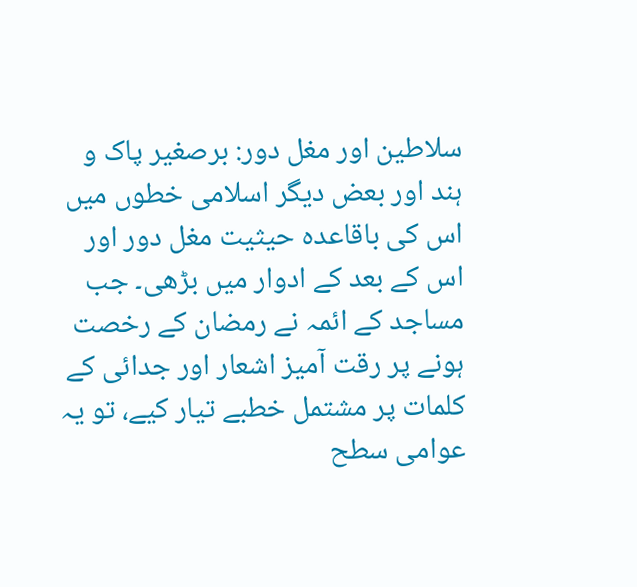سلاطین اور مغل دور: برصغیر پاک و ہند اور بعض دیگر اسلامی خطوں میں اس کی باقاعدہ حیثیت مغل دور اور اس کے بعد کے ادوار میں بڑھی۔ جب مساجد کے ائمہ نے رمضان کے رخصت ہونے پر رقت آمیز اشعار اور جدائی کے کلمات پر مشتمل خطبے تیار کیے، تو یہ عوامی سطح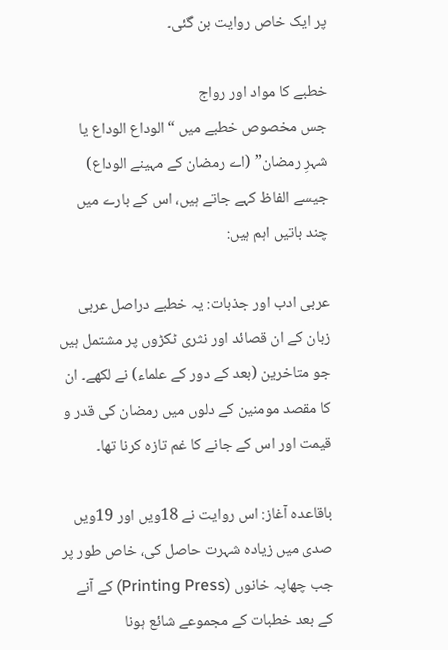پر ایک خاص روایت بن گئی۔

خطبے کا مواد اور رواج
جس مخصوص خطبے میں “الوداع الوداع یا شہرِ رمضان” (اے رمضان کے مہینے الوداع) جیسے الفاظ کہے جاتے ہیں، اس کے بارے میں چند باتیں اہم ہیں:

عربی ادب اور جذبات: یہ خطبے دراصل عربی زبان کے ان قصائد اور نثری ٹکڑوں پر مشتمل ہیں جو متاخرین (بعد کے دور کے علماء) نے لکھے۔ ان کا مقصد مومنین کے دلوں میں رمضان کی قدر و قیمت اور اس کے جانے کا غم تازہ کرنا تھا۔

باقاعدہ آغاز: اس روایت نے 18ویں اور 19ویں صدی میں زیادہ شہرت حاصل کی، خاص طور پر جب چھاپہ خانوں (Printing Press) کے آنے کے بعد خطبات کے مجموعے شائع ہونا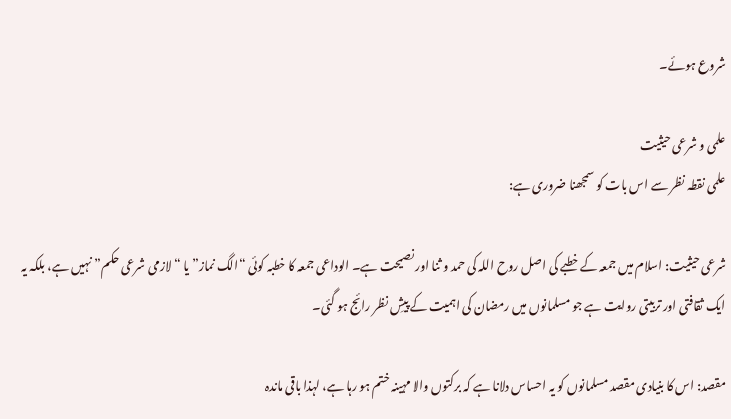شروع ہوئے۔

علمی و شرعی حیثیت
علمی نقطہ نظر سے اس بات کو سمجھنا ضروری ہے:

شرعی حیثیت: اسلام میں جمعہ کے خطبے کی اصل روح اللہ کی حمد و ثنا اور نصیحت ہے۔ الوداعی جمعہ کا خطبہ کوئی “الگ نماز” یا “لازمی شرعی حکم” نہیں ہے، بلکہ یہ ایک ثقافتی اور تربیتی روایت ہے جو مسلمانوں میں رمضان کی اہمیت کے پیشِ نظر رائج ہو گئی۔

مقصد: اس کا بنیادی مقصد مسلمانوں کو یہ احساس دلانا ہے کہ برکتوں والا مہینہ ختم ہو رہا ہے، لہذا باقی ماندہ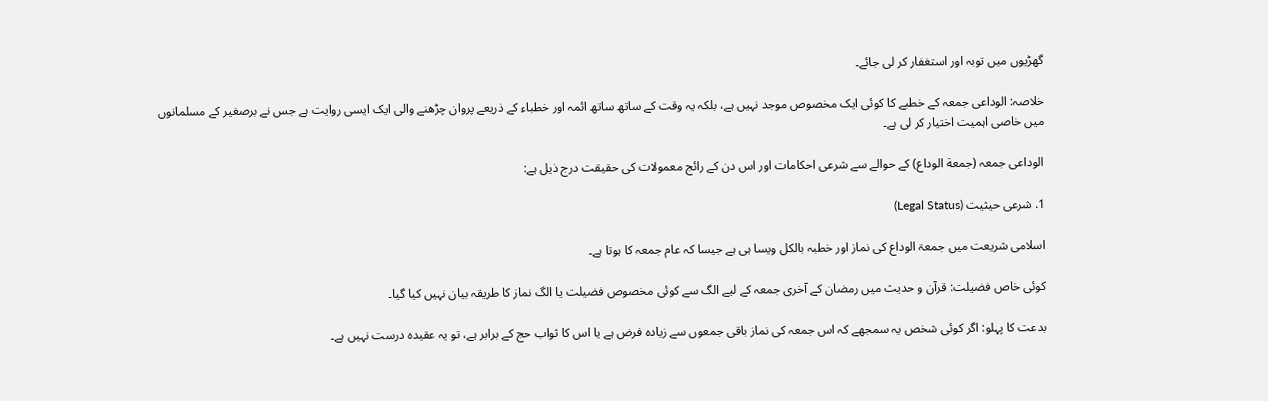گھڑیوں میں توبہ اور استغفار کر لی جائے۔

خلاصہ: الوداعی جمعہ کے خطبے کا کوئی ایک مخصوص موجد نہیں ہے، بلکہ یہ وقت کے ساتھ ساتھ ائمہ اور خطباء کے ذریعے پروان چڑھنے والی ایک ایسی روایت ہے جس نے برصغیر کے مسلمانوں میں خاصی اہمیت اختیار کر لی ہے۔

الوداعی جمعہ (جمعة الوداع) کے حوالے سے شرعی احکامات اور اس دن کے رائج معمولات کی حقیقت درج ذیل ہے:

1. شرعی حیثیت (Legal Status)

اسلامی شریعت میں جمعۃ الوداع کی نماز اور خطبہ بالکل ویسا ہی ہے جیسا کہ عام جمعہ کا ہوتا ہے۔

کوئی خاص فضیلت: قرآن و حدیث میں رمضان کے آخری جمعہ کے لیے الگ سے کوئی مخصوص فضیلت یا الگ نماز کا طریقہ بیان نہیں کیا گیا۔

بدعت کا پہلو: اگر کوئی شخص یہ سمجھے کہ اس جمعہ کی نماز باقی جمعوں سے زیادہ فرض ہے یا اس کا ثواب حج کے برابر ہے، تو یہ عقیدہ درست نہیں ہے۔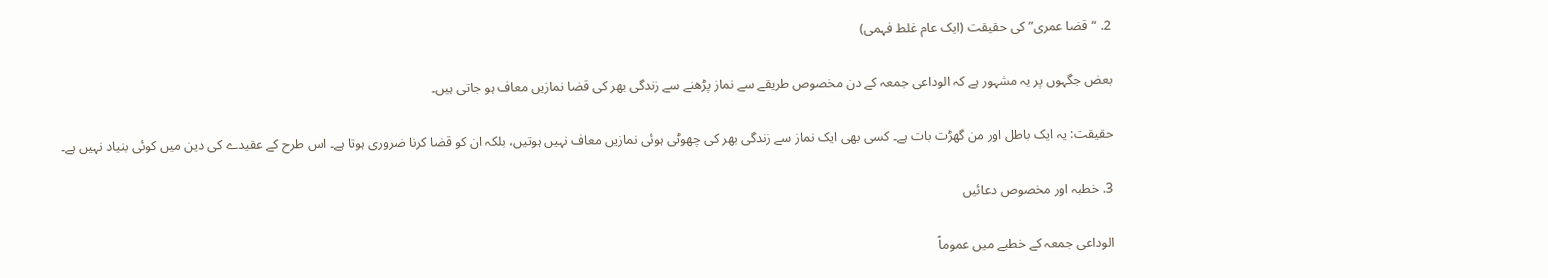2. “قضا عمری” کی حقیقت (ایک عام غلط فہمی)

بعض جگہوں پر یہ مشہور ہے کہ الوداعی جمعہ کے دن مخصوص طریقے سے نماز پڑھنے سے زندگی بھر کی قضا نمازیں معاف ہو جاتی ہیں۔

حقیقت: یہ ایک باطل اور من گھڑت بات ہے۔ کسی بھی ایک نماز سے زندگی بھر کی چھوٹی ہوئی نمازیں معاف نہیں ہوتیں، بلکہ ان کو قضا کرنا ضروری ہوتا ہے۔ اس طرح کے عقیدے کی دین میں کوئی بنیاد نہیں ہے۔

3. خطبہ اور مخصوص دعائیں

الوداعی جمعہ کے خطبے میں عموماً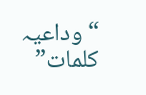“وداعیہ کلمات”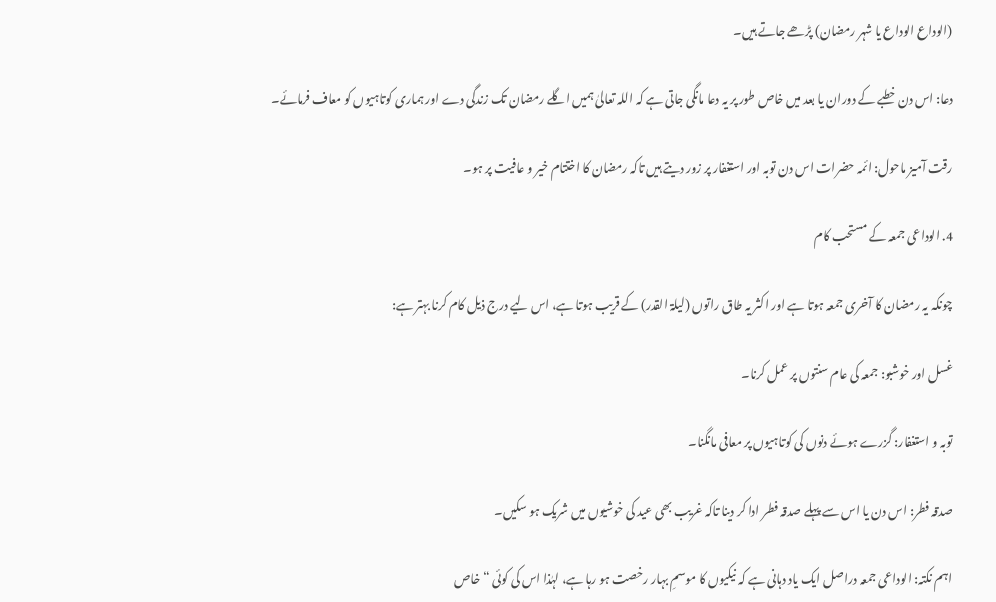(الوداع الوداع یا شہر رمضان) پڑھے جاتے ہیں۔

دعا: اس دن خطبے کے دوران یا بعد میں خاص طور پر یہ دعا مانگی جاتی ہے کہ اللہ تعالیٰ ہمیں اگلے رمضان تک زندگی دے اور ہماری کوتاہیوں کو معاف فرمائے۔

رقت آمیز ماحول: ائمہ حضرات اس دن توبہ اور استغفار پر زور دیتے ہیں تاکہ رمضان کا اختتام خیر و عافیت پر ہو۔

4. الوداعی جمعہ کے مستحب کام

چونکہ یہ رمضان کا آخری جمعہ ہوتا ہے اور اکثر یہ طاق راتوں (لیلۃ القدر) کے قریب ہوتا ہے، اس لیے درج ذیل کام کرنا بہتر ہے:

غسل اور خوشبو: جمعہ کی عام سنتوں پر عمل کرنا۔

توبہ و استغفار: گزرے ہوئے دنوں کی کوتاہیوں پر معافی مانگنا۔

صدقہ فطر: اس دن یا اس سے پہلے صدقہ فطر ادا کر دینا تاکہ غریب بھی عید کی خوشیوں میں شریک ہو سکیں۔

اہم نکتہ: الوداعی جمعہ دراصل ایک یاد دہانی ہے کہ نیکیوں کا موسمِ بہار رخصت ہو رہا ہے، لہٰذا اس کی کوئی “خاص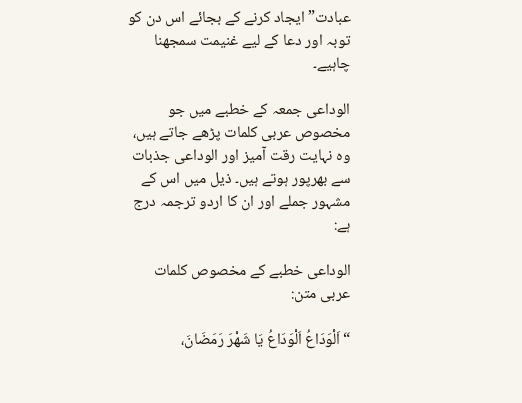عبادت” ایجاد کرنے کے بجائے اس دن کو توبہ اور دعا کے لیے غنیمت سمجھنا چاہیے۔

الوداعی جمعہ کے خطبے میں جو مخصوص عربی کلمات پڑھے جاتے ہیں، وہ نہایت رقت آمیز اور الوداعی جذبات سے بھرپور ہوتے ہیں۔ ذیل میں اس کے مشہور جملے اور ان کا اردو ترجمہ درج ہے:

الوداعی خطبے کے مخصوص کلمات
عربی متن:

“اَلْوَدَاعُ اَلْوَدَاعُ يَا شَهْرَ رَمَضَانَ،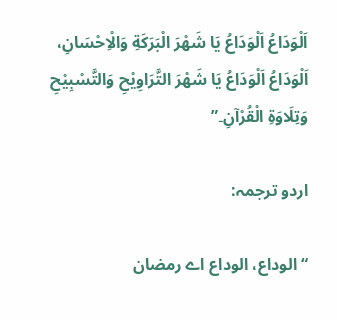اَلْوَدَاعُ اَلْوَدَاعُ يَا شَهْرَ الْبَرَکَةِ وَالْاِحْسَانِ، اَلْوَدَاعُ اَلْوَدَاعُ يَا شَهْرَ التَّرَاوِيْحِ وَالتَّسْبِيْحِ وَتِلَاوَةِ الْقُرْآنِ۔”

اردو ترجمہ:

“الوداع، الوداع اے رمضان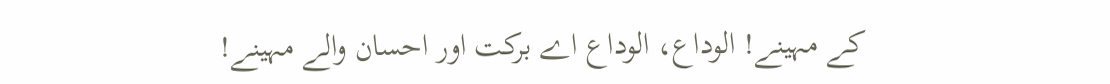کے مہینے! الوداع، الوداع اے برکت اور احسان والے مہینے!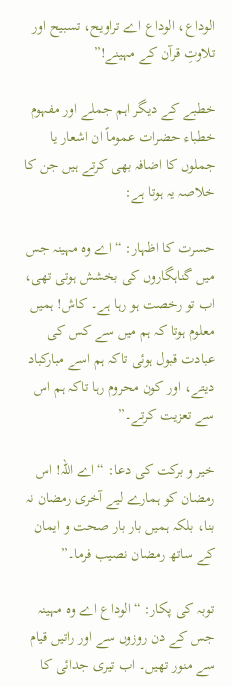الوداع، الوداع اے تراویح، تسبیح اور تلاوتِ قرآن کے مہینے!”

خطبے کے دیگر اہم جملے اور مفہوم
خطباء حضرات عموماً ان اشعار یا جملوں کا اضافہ بھی کرتے ہیں جن کا خلاصہ یہ ہوتا ہے:

حسرت کا اظہار: “اے وہ مہینہ جس میں گناہگاروں کی بخشش ہوتی تھی، اب تو رخصت ہو رہا ہے۔ کاش! ہمیں معلوم ہوتا کہ ہم میں سے کس کی عبادت قبول ہوئی تاکہ ہم اسے مبارکباد دیتے، اور کون محروم رہا تاکہ ہم اس سے تعزیت کرتے۔”

خیر و برکت کی دعا: “اے اللہ! اس رمضان کو ہمارے لیے آخری رمضان نہ بنا، بلکہ ہمیں بار بار صحت و ایمان کے ساتھ رمضان نصیب فرما۔”

توبہ کی پکار: “الوداع اے وہ مہینہ جس کے دن روزوں سے اور راتیں قیام سے منور تھیں۔ اب تیری جدائی کا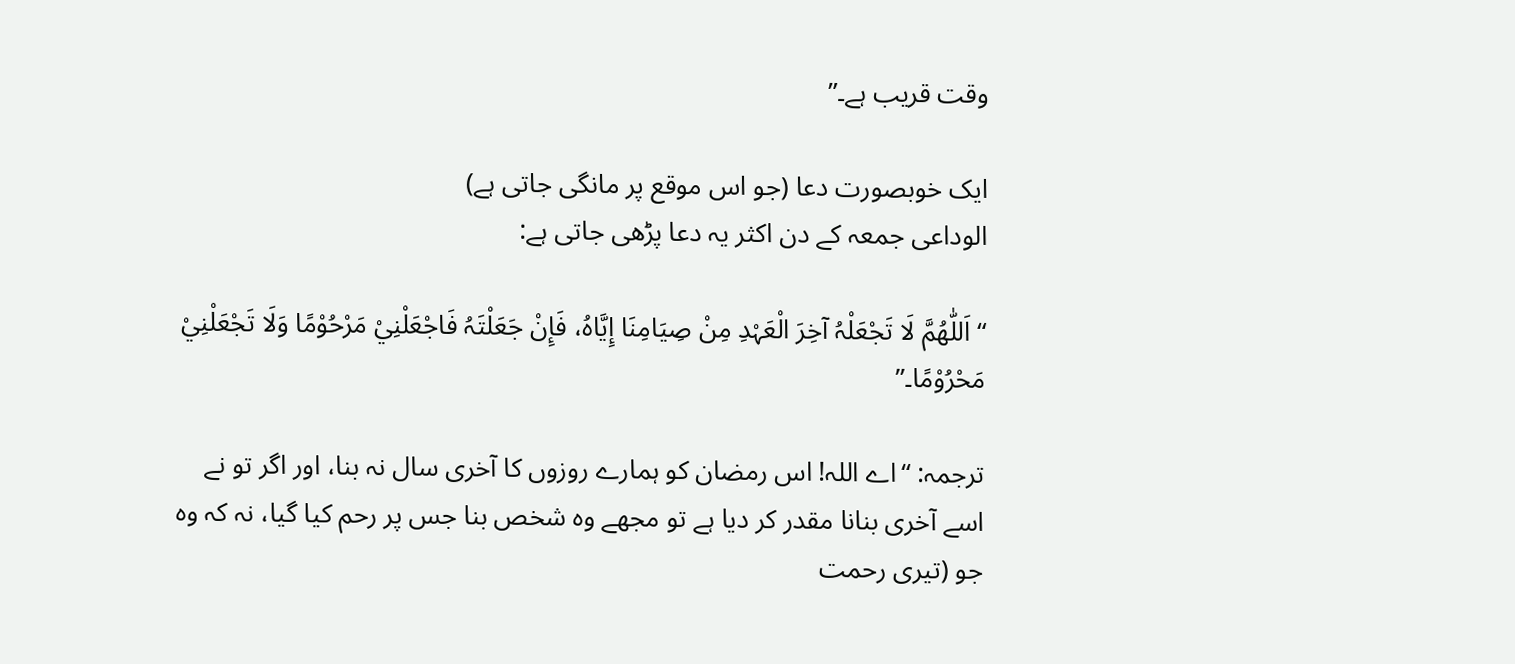وقت قریب ہے۔”

ایک خوبصورت دعا (جو اس موقع پر مانگی جاتی ہے)
الوداعی جمعہ کے دن اکثر یہ دعا پڑھی جاتی ہے:

“اَللّٰھُمَّ لَا تَجْعَلْہُ آخِرَ الْعَہْدِ مِنْ صِيَامِنَا إِيَّاہُ، فَإِنْ جَعَلْتَہُ فَاجْعَلْنِيْ مَرْحُوْمًا وَلَا تَجْعَلْنِيْ مَحْرُوْمًا۔”

ترجمہ: “اے اللہ! اس رمضان کو ہمارے روزوں کا آخری سال نہ بنا، اور اگر تو نے اسے آخری بنانا مقدر کر دیا ہے تو مجھے وہ شخص بنا جس پر رحم کیا گیا، نہ کہ وہ جو (تیری رحمت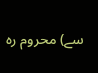سے) محروم رہ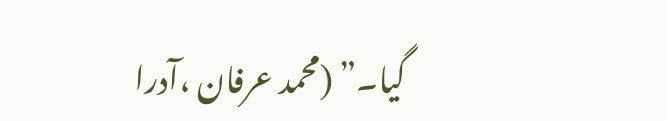گیا۔” (محمد عرفان ،آدرا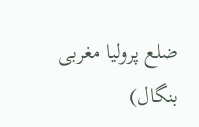ضلع پرولیا مغربی بنگال)